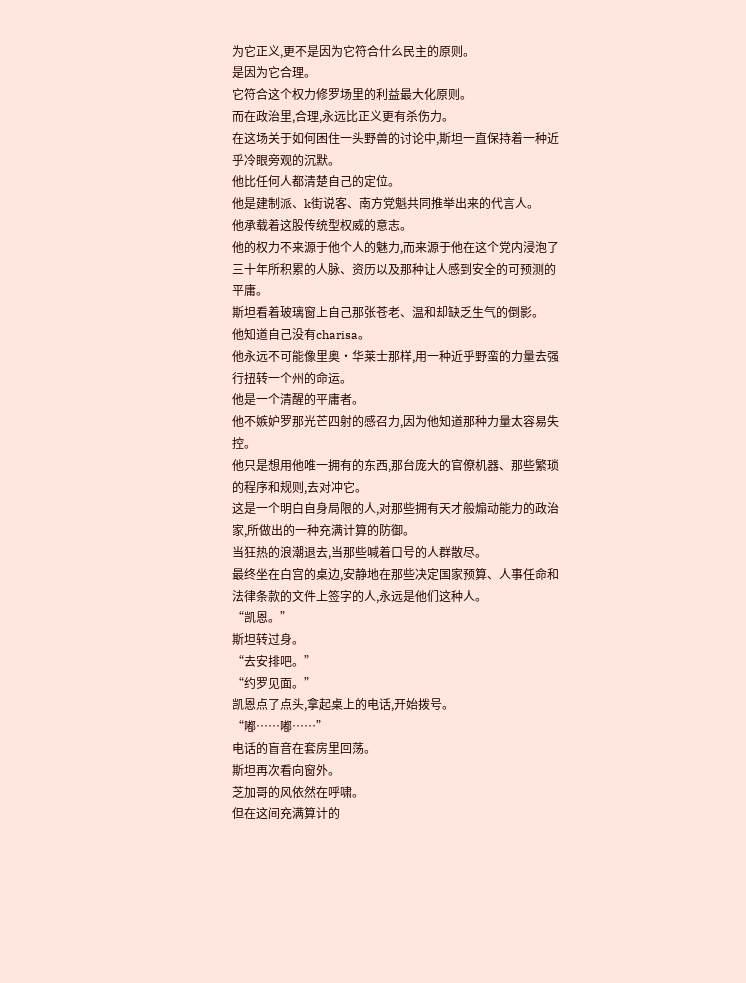为它正义,更不是因为它符合什么民主的原则。
是因为它合理。
它符合这个权力修罗场里的利益最大化原则。
而在政治里,合理,永远比正义更有杀伤力。
在这场关于如何困住一头野兽的讨论中,斯坦一直保持着一种近乎冷眼旁观的沉默。
他比任何人都清楚自己的定位。
他是建制派、k街说客、南方党魁共同推举出来的代言人。
他承载着这股传统型权威的意志。
他的权力不来源于他个人的魅力,而来源于他在这个党内浸泡了三十年所积累的人脉、资历以及那种让人感到安全的可预测的平庸。
斯坦看着玻璃窗上自己那张苍老、温和却缺乏生气的倒影。
他知道自己没有charisa。
他永远不可能像里奥·华莱士那样,用一种近乎野蛮的力量去强行扭转一个州的命运。
他是一个清醒的平庸者。
他不嫉妒罗那光芒四射的感召力,因为他知道那种力量太容易失控。
他只是想用他唯一拥有的东西,那台庞大的官僚机器、那些繁琐的程序和规则,去对冲它。
这是一个明白自身局限的人,对那些拥有天才般煽动能力的政治家,所做出的一种充满计算的防御。
当狂热的浪潮退去,当那些喊着口号的人群散尽。
最终坐在白宫的桌边,安静地在那些决定国家预算、人事任命和法律条款的文件上签字的人,永远是他们这种人。
“凯恩。”
斯坦转过身。
“去安排吧。”
“约罗见面。”
凯恩点了点头,拿起桌上的电话,开始拨号。
“嘟……嘟……”
电话的盲音在套房里回荡。
斯坦再次看向窗外。
芝加哥的风依然在呼啸。
但在这间充满算计的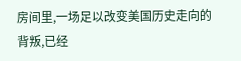房间里,一场足以改变美国历史走向的背叛,已经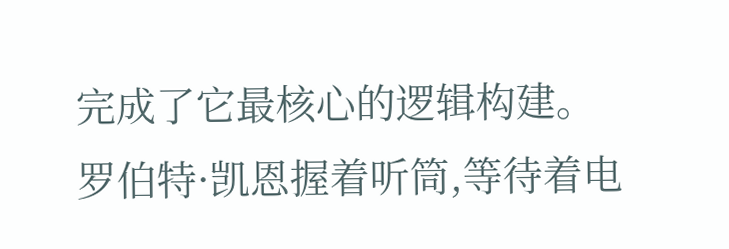完成了它最核心的逻辑构建。
罗伯特·凯恩握着听筒,等待着电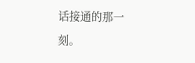话接通的那一刻。